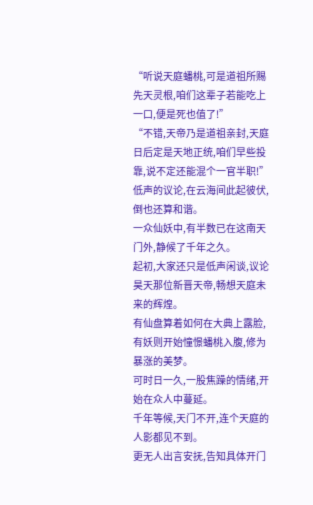“听说天庭蟠桃,可是道祖所赐先天灵根,咱们这辈子若能吃上一口,便是死也值了!”
“不错,天帝乃是道祖亲封,天庭日后定是天地正统,咱们早些投靠,说不定还能混个一官半职!”
低声的议论,在云海间此起彼伏,倒也还算和谐。
一众仙妖中,有半数已在这南天门外,静候了千年之久。
起初,大家还只是低声闲谈,议论昊天那位新晋天帝,畅想天庭未来的辉煌。
有仙盘算着如何在大典上露脸,有妖则开始憧憬蟠桃入腹,修为暴涨的美梦。
可时日一久,一股焦躁的情绪,开始在众人中蔓延。
千年等候,天门不开,连个天庭的人影都见不到。
更无人出言安抚,告知具体开门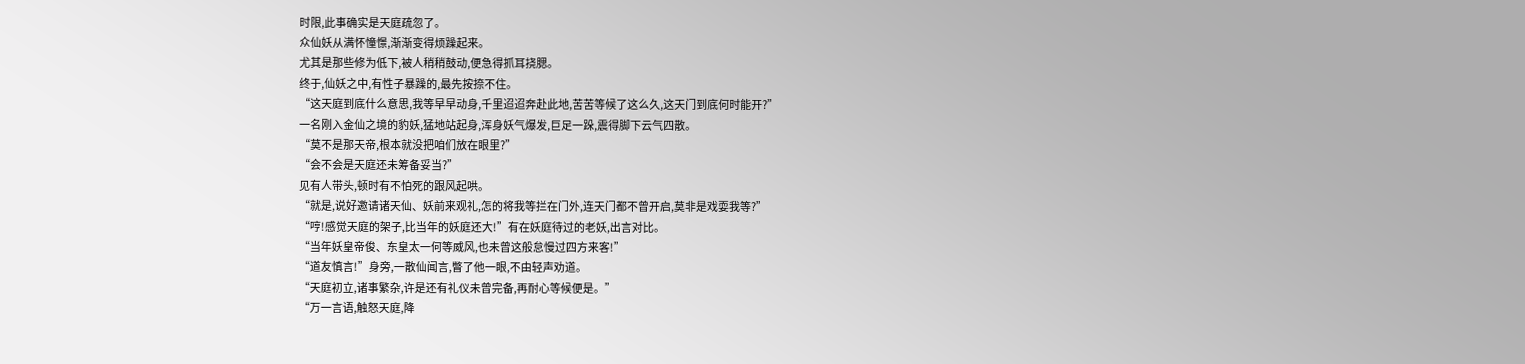时限,此事确实是天庭疏忽了。
众仙妖从满怀憧憬,渐渐变得烦躁起来。
尤其是那些修为低下,被人稍稍鼓动,便急得抓耳挠腮。
终于,仙妖之中,有性子暴躁的,最先按捺不住。
“这天庭到底什么意思,我等早早动身,千里迢迢奔赴此地,苦苦等候了这么久,这天门到底何时能开?”
一名刚入金仙之境的豹妖,猛地站起身,浑身妖气爆发,巨足一跺,震得脚下云气四散。
“莫不是那天帝,根本就没把咱们放在眼里?”
“会不会是天庭还未筹备妥当?”
见有人带头,顿时有不怕死的跟风起哄。
“就是,说好邀请诸天仙、妖前来观礼,怎的将我等拦在门外,连天门都不曾开启,莫非是戏耍我等?”
“哼!感觉天庭的架子,比当年的妖庭还大!”有在妖庭待过的老妖,出言对比。
“当年妖皇帝俊、东皇太一何等威风,也未曾这般怠慢过四方来客!”
“道友慎言!”身旁,一散仙闻言,瞥了他一眼,不由轻声劝道。
“天庭初立,诸事繁杂,许是还有礼仪未曾完备,再耐心等候便是。”
“万一言语,触怒天庭,降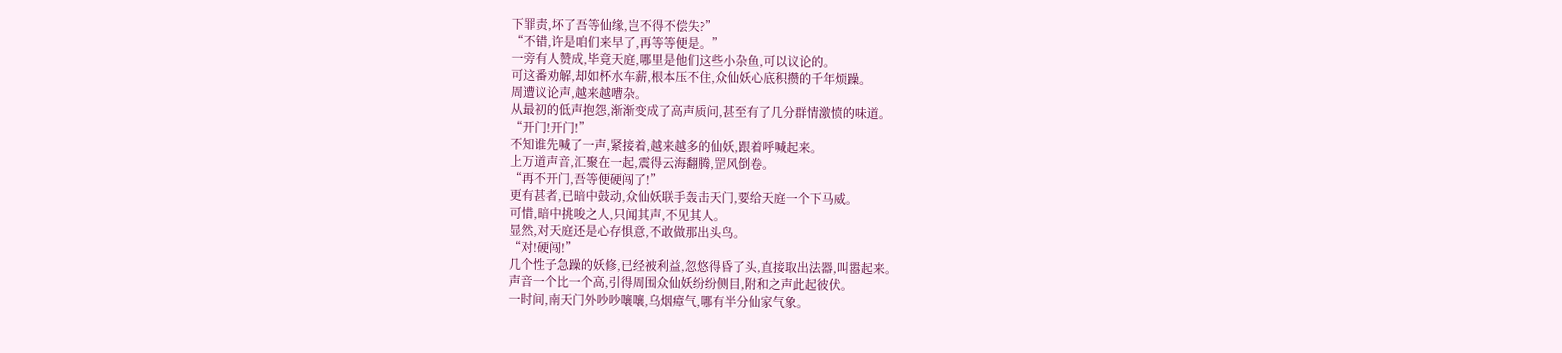下罪责,坏了吾等仙缘,岂不得不偿失?”
“不错,许是咱们来早了,再等等便是。”
一旁有人赞成,毕竟天庭,哪里是他们这些小杂鱼,可以议论的。
可这番劝解,却如杯水车薪,根本压不住,众仙妖心底积攒的千年烦躁。
周遭议论声,越来越嘈杂。
从最初的低声抱怨,渐渐变成了高声质问,甚至有了几分群情激愤的味道。
“开门!开门!”
不知谁先喊了一声,紧接着,越来越多的仙妖,跟着呼喊起来。
上万道声音,汇聚在一起,震得云海翻腾,罡风倒卷。
“再不开门,吾等便硬闯了!”
更有甚者,已暗中鼓动,众仙妖联手轰击天门,要给天庭一个下马威。
可惜,暗中挑唆之人,只闻其声,不见其人。
显然,对天庭还是心存惧意,不敢做那出头鸟。
“对!硬闯!”
几个性子急躁的妖修,已经被利益,忽悠得昏了头,直接取出法器,叫嚣起来。
声音一个比一个高,引得周围众仙妖纷纷侧目,附和之声此起彼伏。
一时间,南天门外吵吵嚷嚷,乌烟瘴气,哪有半分仙家气象。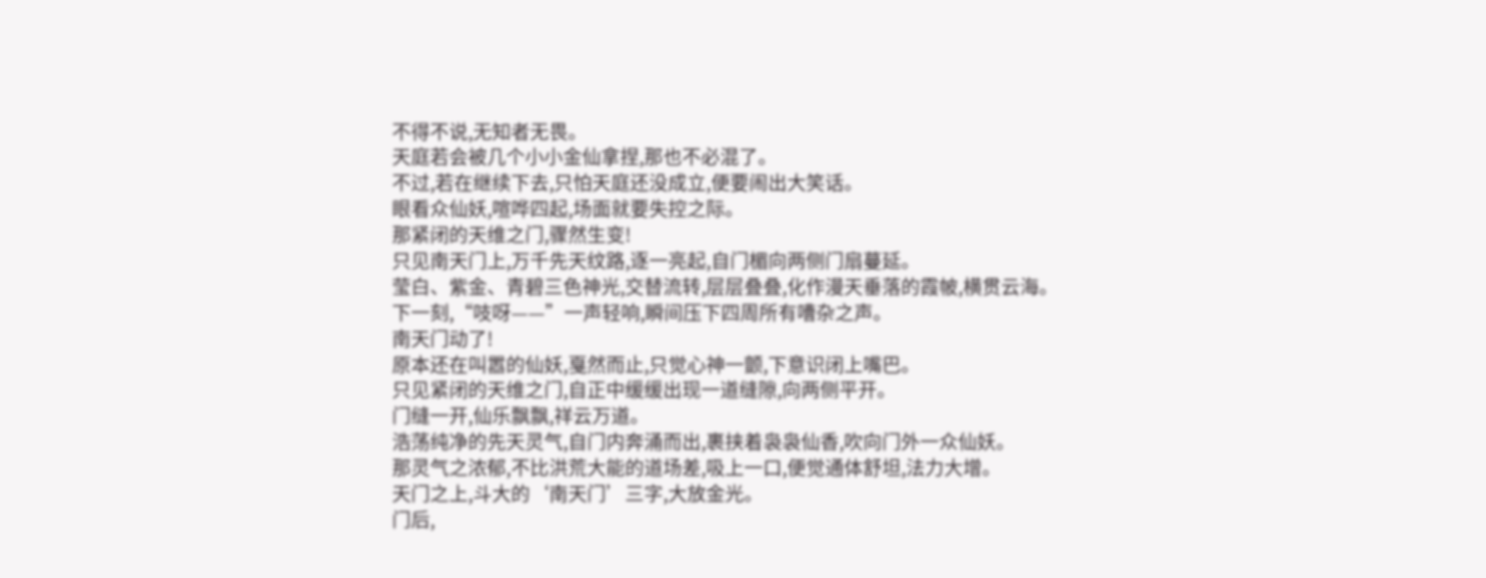不得不说,无知者无畏。
天庭若会被几个小小金仙拿捏,那也不必混了。
不过,若在继续下去,只怕天庭还没成立,便要闹出大笑话。
眼看众仙妖,喧哗四起,场面就要失控之际。
那紧闭的天维之门,骤然生变!
只见南天门上,万千先天纹路,逐一亮起,自门楣向两侧门扇蔓延。
莹白、紫金、青碧三色神光,交替流转,层层叠叠,化作漫天垂落的霞帔,横贯云海。
下一刻,“吱呀——”一声轻响,瞬间压下四周所有嘈杂之声。
南天门动了!
原本还在叫嚣的仙妖,戛然而止,只觉心神一颤,下意识闭上嘴巴。
只见紧闭的天维之门,自正中缓缓出现一道缝隙,向两侧平开。
门缝一开,仙乐飘飘,祥云万道。
浩荡纯净的先天灵气,自门内奔涌而出,裹挟着袅袅仙香,吹向门外一众仙妖。
那灵气之浓郁,不比洪荒大能的道场差,吸上一口,便觉通体舒坦,法力大增。
天门之上,斗大的‘南天门’三字,大放金光。
门后,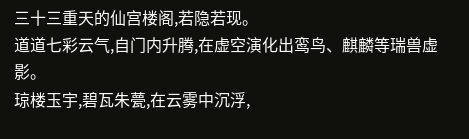三十三重天的仙宫楼阁,若隐若现。
道道七彩云气,自门内升腾,在虚空演化出鸾鸟、麒麟等瑞兽虚影。
琼楼玉宇,碧瓦朱甍,在云雾中沉浮,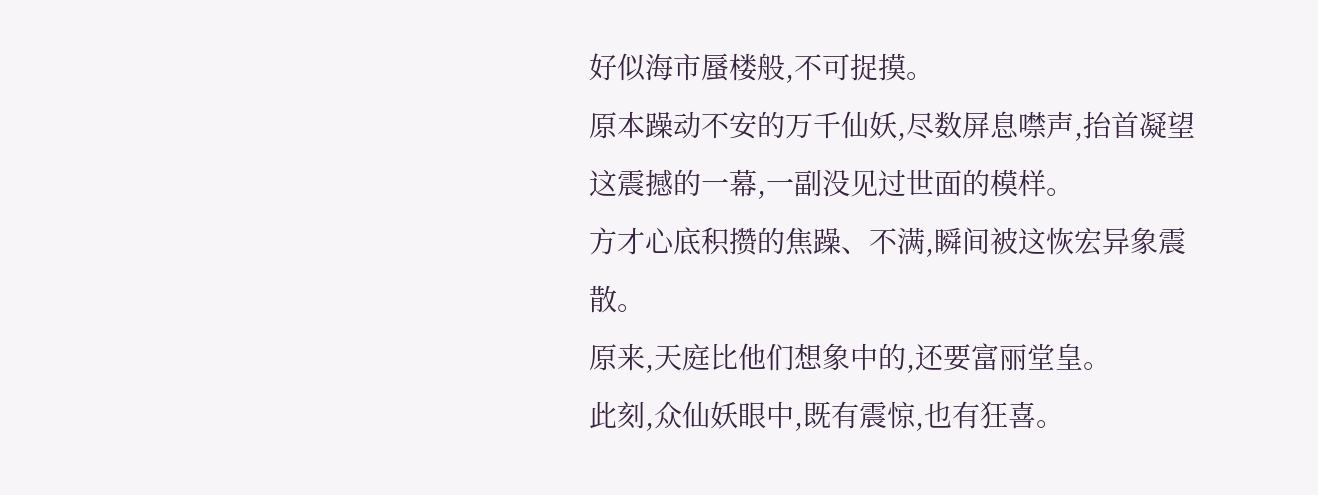好似海市蜃楼般,不可捉摸。
原本躁动不安的万千仙妖,尽数屏息噤声,抬首凝望这震撼的一幕,一副没见过世面的模样。
方才心底积攒的焦躁、不满,瞬间被这恢宏异象震散。
原来,天庭比他们想象中的,还要富丽堂皇。
此刻,众仙妖眼中,既有震惊,也有狂喜。